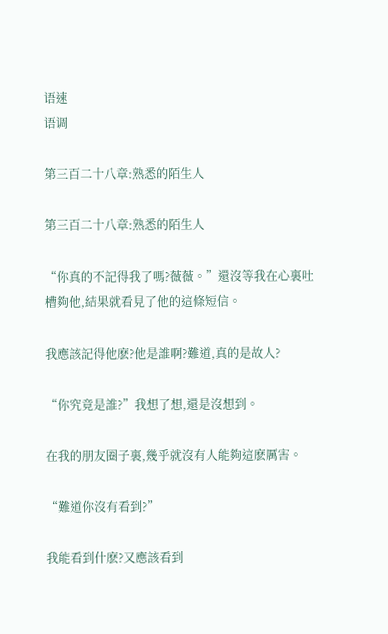语速
语调

第三百二十八章:熟悉的陌生人

第三百二十八章:熟悉的陌生人

“你真的不記得我了嗎?薇薇。”還沒等我在心裏吐槽夠他,結果就看見了他的這條短信。

我應該記得他麽?他是誰啊?難道,真的是故人?

“你究竟是誰?”我想了想,還是沒想到。

在我的朋友圈子裏,幾乎就沒有人能夠這麽厲害。

“難道你沒有看到?”

我能看到什麽?又應該看到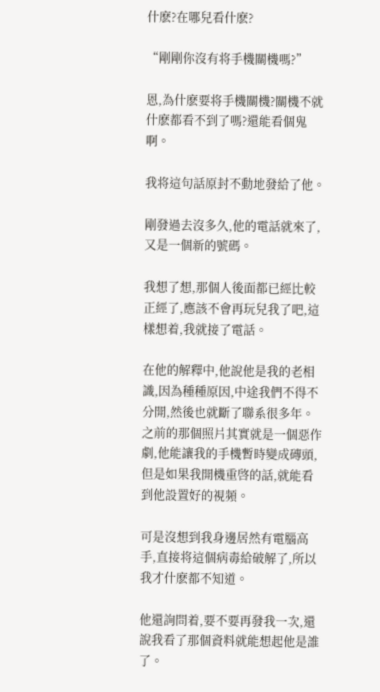什麽?在哪兒看什麽?

“剛剛你沒有将手機關機嗎?”

恩,為什麽要将手機關機?關機不就什麽都看不到了嗎?還能看個鬼啊。

我将這句話原封不動地發給了他。

剛發過去沒多久,他的電話就來了,又是一個新的號碼。

我想了想,那個人後面都已經比較正經了,應該不會再玩兒我了吧,這樣想着,我就接了電話。

在他的解釋中,他說他是我的老相識,因為種種原因,中途我們不得不分開,然後也就斷了聯系很多年。之前的那個照片其實就是一個惡作劇,他能讓我的手機暫時變成磚頭,但是如果我開機重啓的話,就能看到他設置好的視頻。

可是沒想到我身邊居然有電腦高手,直接将這個病毒給破解了,所以我才什麽都不知道。

他還詢問着,要不要再發我一次,還說我看了那個資料就能想起他是誰了。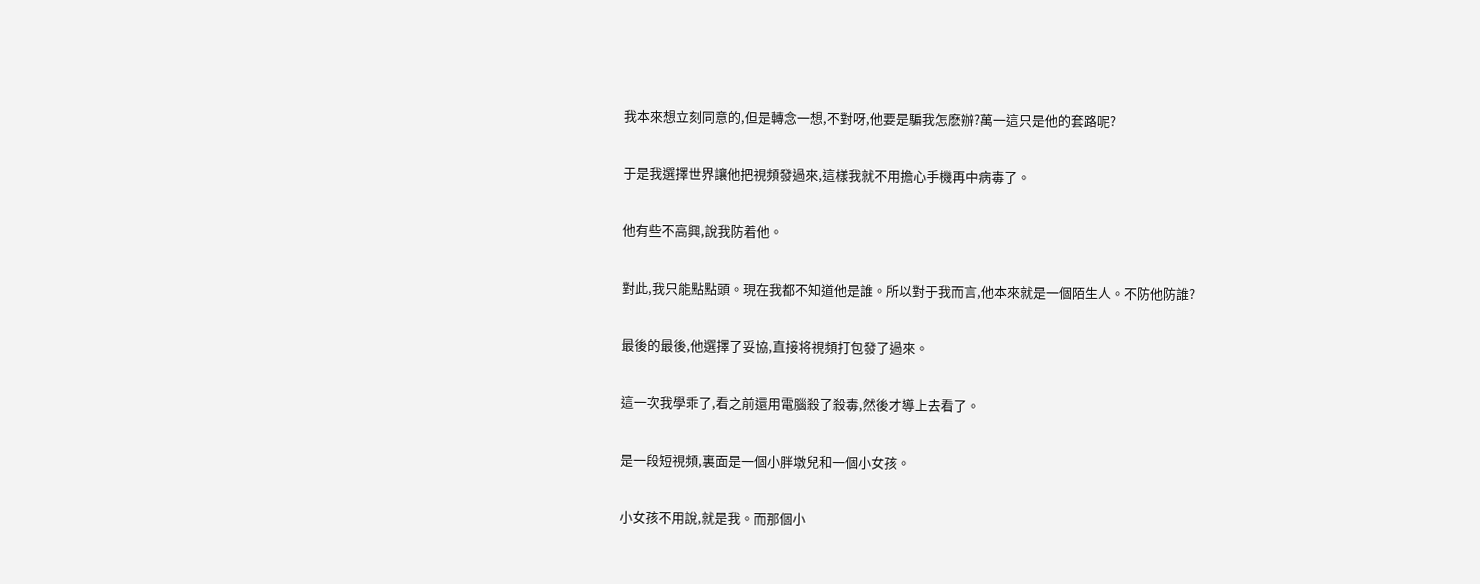我本來想立刻同意的,但是轉念一想,不對呀,他要是騙我怎麽辦?萬一這只是他的套路呢?

于是我選擇世界讓他把視頻發過來,這樣我就不用擔心手機再中病毒了。

他有些不高興,說我防着他。

對此,我只能點點頭。現在我都不知道他是誰。所以對于我而言,他本來就是一個陌生人。不防他防誰?

最後的最後,他選擇了妥協,直接将視頻打包發了過來。

這一次我學乖了,看之前還用電腦殺了殺毒,然後才導上去看了。

是一段短視頻,裏面是一個小胖墩兒和一個小女孩。

小女孩不用說,就是我。而那個小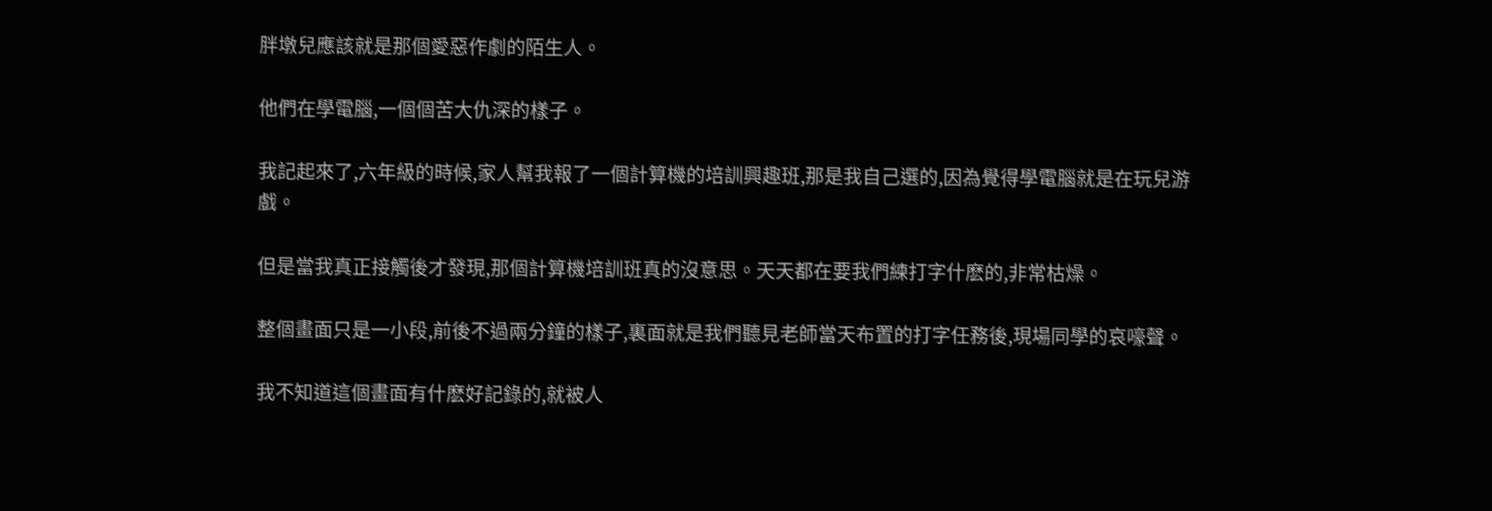胖墩兒應該就是那個愛惡作劇的陌生人。

他們在學電腦,一個個苦大仇深的樣子。

我記起來了,六年級的時候,家人幫我報了一個計算機的培訓興趣班,那是我自己選的,因為覺得學電腦就是在玩兒游戲。

但是當我真正接觸後才發現,那個計算機培訓班真的沒意思。天天都在要我們練打字什麽的,非常枯燥。

整個畫面只是一小段,前後不過兩分鐘的樣子,裏面就是我們聽見老師當天布置的打字任務後,現場同學的哀嚎聲。

我不知道這個畫面有什麽好記錄的,就被人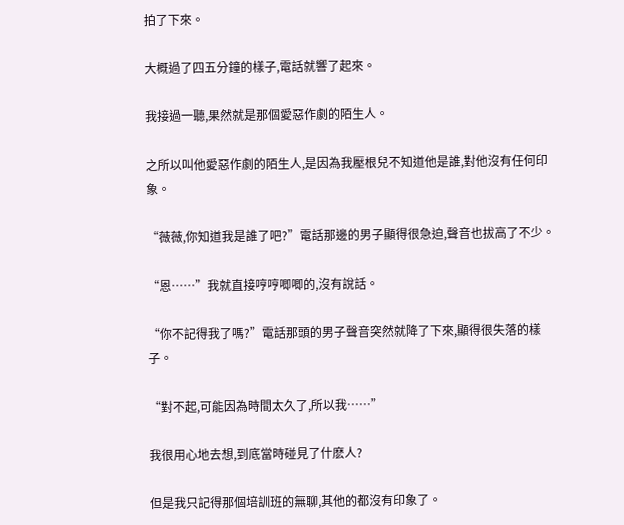拍了下來。

大概過了四五分鐘的樣子,電話就響了起來。

我接過一聽,果然就是那個愛惡作劇的陌生人。

之所以叫他愛惡作劇的陌生人,是因為我壓根兒不知道他是誰,對他沒有任何印象。

“薇薇,你知道我是誰了吧?”電話那邊的男子顯得很急迫,聲音也拔高了不少。

“恩……”我就直接哼哼唧唧的,沒有說話。

“你不記得我了嗎?”電話那頭的男子聲音突然就降了下來,顯得很失落的樣子。

“對不起,可能因為時間太久了,所以我……”

我很用心地去想,到底當時碰見了什麽人?

但是我只記得那個培訓班的無聊,其他的都沒有印象了。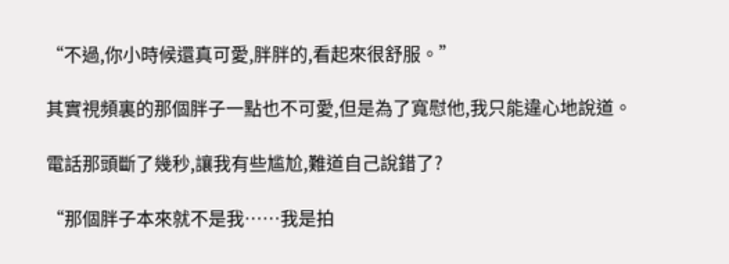“不過,你小時候還真可愛,胖胖的,看起來很舒服。”

其實視頻裏的那個胖子一點也不可愛,但是為了寬慰他,我只能違心地說道。

電話那頭斷了幾秒,讓我有些尴尬,難道自己說錯了?

“那個胖子本來就不是我……我是拍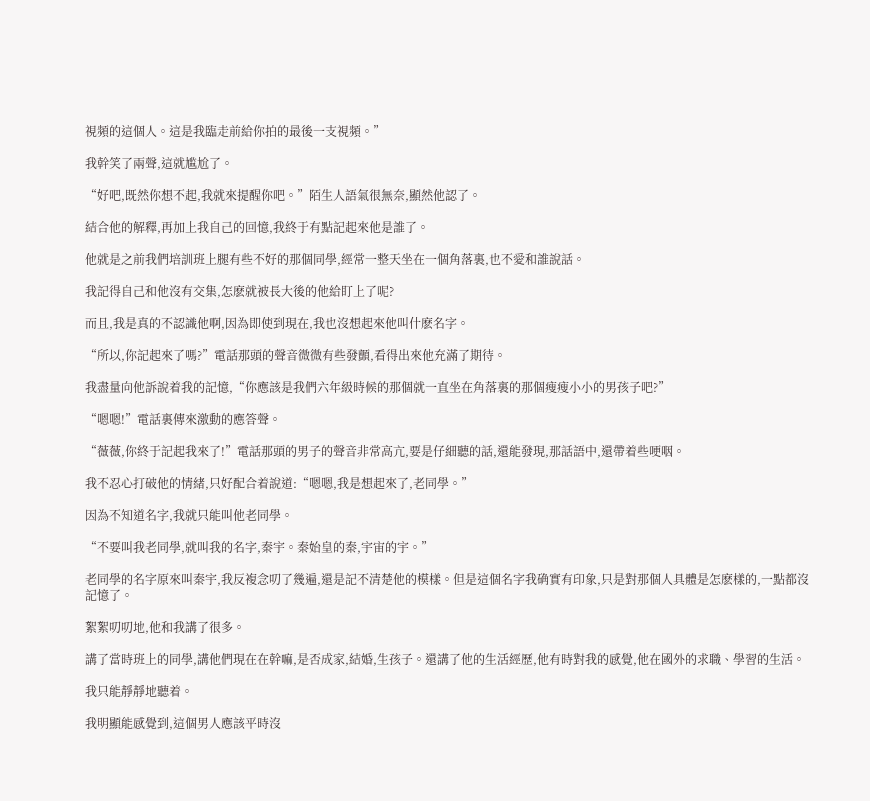視頻的這個人。這是我臨走前給你拍的最後一支視頻。”

我幹笑了兩聲,這就尴尬了。

“好吧,既然你想不起,我就來提醒你吧。”陌生人語氣很無奈,顯然他認了。

結合他的解釋,再加上我自己的回憶,我終于有點記起來他是誰了。

他就是之前我們培訓班上腿有些不好的那個同學,經常一整天坐在一個角落裏,也不愛和誰說話。

我記得自己和他沒有交集,怎麽就被長大後的他給盯上了呢?

而且,我是真的不認識他啊,因為即使到現在,我也沒想起來他叫什麽名字。

“所以,你記起來了嗎?”電話那頭的聲音微微有些發顫,看得出來他充滿了期待。

我盡量向他訴說着我的記憶,“你應該是我們六年級時候的那個就一直坐在角落裏的那個瘦瘦小小的男孩子吧?”

“嗯嗯!”電話裏傳來激動的應答聲。

“薇薇,你終于記起我來了!”電話那頭的男子的聲音非常高亢,要是仔細聽的話,還能發現,那話語中,還帶着些哽咽。

我不忍心打破他的情緒,只好配合着說道:“嗯嗯,我是想起來了,老同學。”

因為不知道名字,我就只能叫他老同學。

“不要叫我老同學,就叫我的名字,秦宇。秦始皇的秦,宇宙的宇。”

老同學的名字原來叫秦宇,我反複念叨了幾遍,還是記不清楚他的模樣。但是這個名字我确實有印象,只是對那個人具體是怎麽樣的,一點都沒記憶了。

絮絮叨叨地,他和我講了很多。

講了當時班上的同學,講他們現在在幹嘛,是否成家,結婚,生孩子。還講了他的生活經歷,他有時對我的感覺,他在國外的求職、學習的生活。

我只能靜靜地聽着。

我明顯能感覺到,這個男人應該平時沒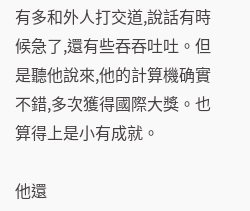有多和外人打交道,說話有時候急了,還有些吞吞吐吐。但是聽他說來,他的計算機确實不錯,多次獲得國際大獎。也算得上是小有成就。

他還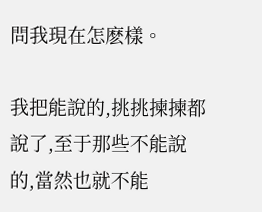問我現在怎麽樣。

我把能說的,挑挑揀揀都說了,至于那些不能說的,當然也就不能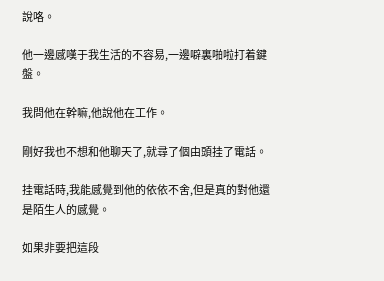說咯。

他一邊感嘆于我生活的不容易,一邊噼裏啪啦打着鍵盤。

我問他在幹嘛,他說他在工作。

剛好我也不想和他聊天了,就尋了個由頭挂了電話。

挂電話時,我能感覺到他的依依不舍,但是真的對他還是陌生人的感覺。

如果非要把這段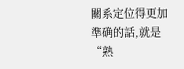關系定位得更加準确的話,就是“熟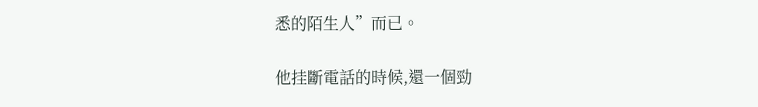悉的陌生人”而已。

他挂斷電話的時候,還一個勁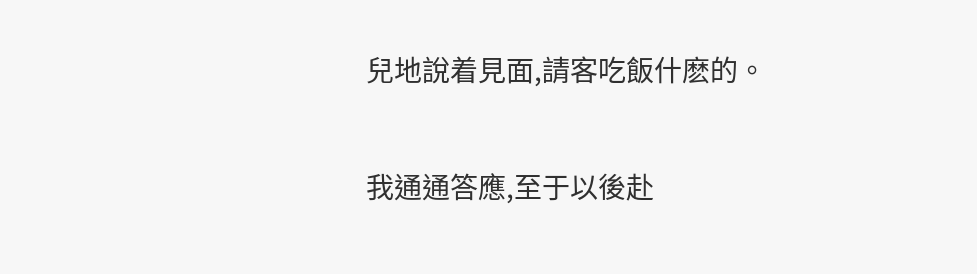兒地說着見面,請客吃飯什麽的。

我通通答應,至于以後赴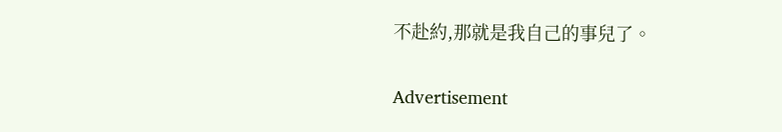不赴約,那就是我自己的事兒了。

Advertisement